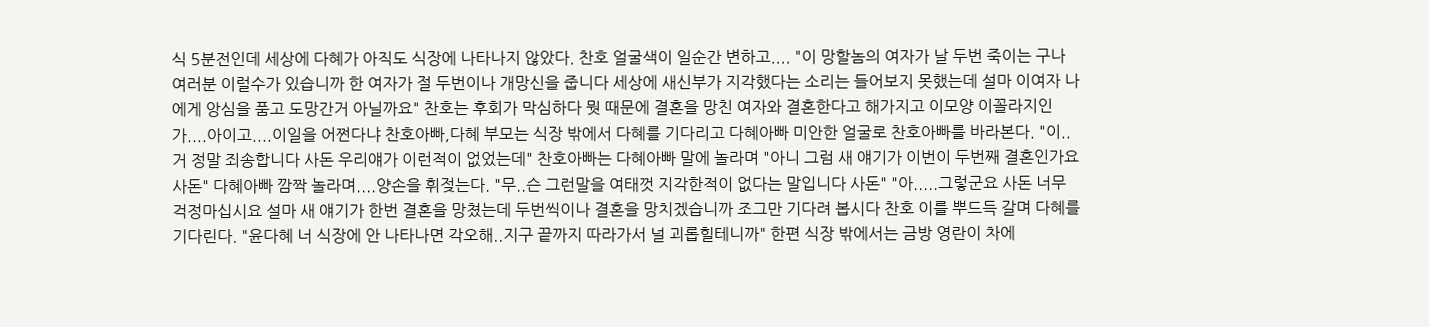식 5분전인데 세상에 다혜가 아직도 식장에 나타나지 않았다. 찬호 얼굴색이 일순간 변하고.... "이 망할놈의 여자가 날 두번 죽이는 구나 여러분 이럴수가 있습니까 한 여자가 절 두번이나 개망신을 줍니다 세상에 새신부가 지각했다는 소리는 들어보지 못했는데 설마 이여자 나에게 앙심을 품고 도망간거 아닐까요" 찬호는 후회가 막심하다 뭣 때문에 결혼을 망친 여자와 결혼한다고 해가지고 이모양 이꼴라지인가....아이고....이일을 어쩐다냐 찬호아빠,다혜 부모는 식장 밖에서 다혜를 기다리고 다혜아빠 미안한 얼굴로 찬호아빠를 바라본다. "이..거 정말 죄송합니다 사돈 우리얘가 이런적이 없었는데" 찬호아빠는 다혜아빠 말에 놀라며 "아니 그럼 새 얘기가 이번이 두번째 결혼인가요 사돈" 다혜아빠 깜짝 놀라며....양손을 휘젖는다. "무..슨 그런말을 여태껏 지각한적이 없다는 말입니다 사돈" "아.....그렇군요 사돈 너무 걱정마십시요 설마 새 얘기가 한번 결혼을 망쳤는데 두번씩이나 결혼을 망치겠습니까 조그만 기다려 봅시다 찬호 이를 뿌드득 갈며 다혜를 기다린다. "윤다혜 너 식장에 안 나타나면 각오해..지구 끝까지 따라가서 널 괴롭힐테니까" 한편 식장 밖에서는 금방 영란이 차에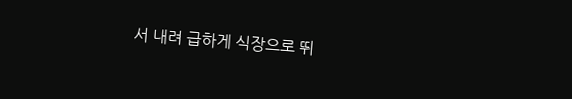서 내려 급하게 식장으로 뛰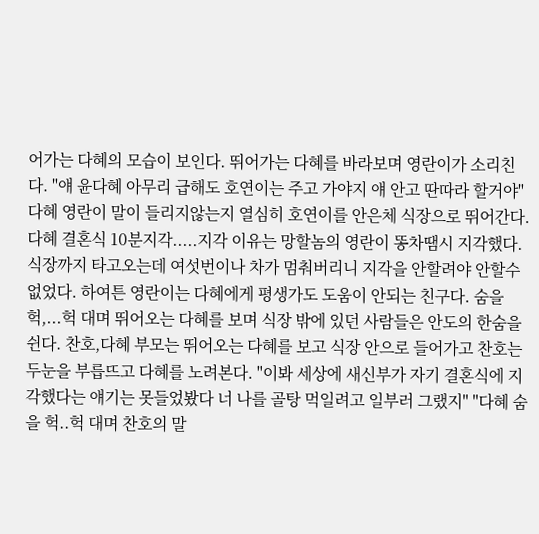어가는 다혜의 모습이 보인다. 뛰어가는 다혜를 바라보며 영란이가 소리친다. "얘 윤다혜 아무리 급해도 호연이는 주고 가야지 얘 안고 딴따라 할거야" 다혜 영란이 말이 들리지않는지 열심히 호연이를 안은체 식장으로 뛰어간다. 다혜 결혼식 10분지각.....지각 이유는 망할놈의 영란이 똥차땜시 지각했다. 식장까지 타고오는데 여섯번이나 차가 멈춰버리니 지각을 안할려야 안할수 없었다. 하여튼 영란이는 다혜에게 평생가도 도움이 안되는 친구다. 숨을 헉,...헉 대며 뛰어오는 다혜를 보며 식장 밖에 있던 사람들은 안도의 한숨을 쉰다. 찬호,다혜 부모는 뛰어오는 다혜를 보고 식장 안으로 들어가고 찬호는 두눈을 부릅뜨고 다혜를 노려본다. "이봐 세상에 새신부가 자기 결혼식에 지각했다는 얘기는 못들었봤다 너 나를 골탕 먹일려고 일부러 그랬지" "다혜 숨을 헉..헉 대며 찬호의 말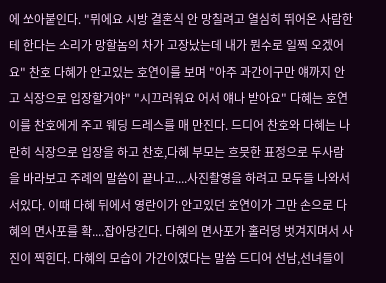에 쏘아붙인다. "뮈에요 시방 결혼식 안 망칠려고 열심히 뛰어온 사람한테 한다는 소리가 망할놈의 차가 고장났는데 내가 뭔수로 일찍 오겠어요" 찬호 다혜가 안고있는 호연이를 보며 "아주 과간이구만 얘까지 안고 식장으로 입장할거야" "시끄러워요 어서 얘나 받아요" 다혜는 호연이를 찬호에게 주고 웨딩 드레스를 매 만진다. 드디어 찬호와 다혜는 나란히 식장으로 입장을 하고 찬호,다혜 부모는 흐믓한 표정으로 두사람을 바라보고 주례의 말씀이 끝나고....사진촬영을 하려고 모두들 나와서 서있다. 이때 다혜 뒤에서 영란이가 안고있던 호연이가 그만 손으로 다혜의 면사포를 확....잡아당긴다. 다혜의 면사포가 홀러덩 벗겨지며서 사진이 찍힌다. 다혜의 모습이 가간이였다는 말씀 드디어 선남,선녀들이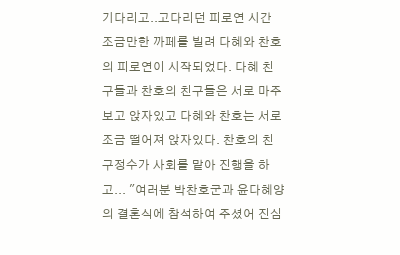기다리고..고다리던 피로연 시간 조금만한 까페를 빌려 다혜와 찬호의 피로연이 시작되었다. 다혜 친구들과 찬호의 친구들은 서로 마주보고 앉자있고 다혜와 찬호는 서로 조금 떨어져 앉자있다. 찬호의 친구정수가 사회를 맡아 진행을 하고... "여러분 박찬호군과 윤다혜양의 결혼식에 참석하여 주셨어 진심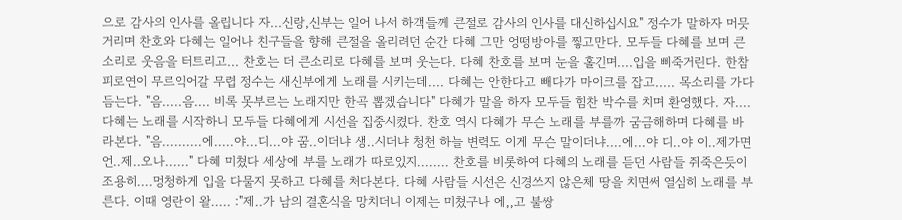으로 감사의 인사를 올립니다 자...신랑,신부는 일어 나서 하객들께 큰절로 감사의 인사를 대신하십시요" 정수가 말하자 머믓거리며 찬호와 다혜는 일어나 친구들을 향해 큰절을 올리려던 순간 다혜 그만 엉떵방아를 찧고만다. 모두들 다혜를 보며 큰소리로 웃음을 터트리고... 찬호는 더 큰소리로 다혜를 보며 웃는다. 다혜 찬호를 보며 눈을 홀긴며....입을 삐죽거린다. 한참 피로연이 무르익어갈 무렵 정수는 새신부에게 노래를 시키는데.... 다혜는 안한다고 빼다가 마이크를 잡고..... 목소리를 가다듬는다. "음.....음.... 비록 못부르는 노래지만 한곡 뽑겠습니다" 다혜가 말을 하자 모두들 힘찬 박수를 치며 환영했다. 자....다혜는 노래를 시작하니 모두들 다혜에게 시선을 집중시켰다. 찬호 역시 다혜가 무슨 노래를 부를까 굼금해하며 다혜를 바라본다. "음..........에.....야...디...야 꿈..이더냐 생..시더냐 청천 하늘 변력도 이게 무슨 말이더냐....에...야 디..야 이..제가면 언..제..오나......" 다혜 미쳤다 세상에 부를 노래가 따로있지........ 찬호를 비롯하여 다혜의 노래를 듣던 사람들 쥐죽은듯이 조용히....멍청하게 입을 다물지 못하고 다혜를 처다본다. 다혜 사람들 시선은 신경쓰지 않은체 땅을 치면써 열심히 노래를 부른다. 이때 영란이 왈..... :"제..가 남의 결혼식을 망치더니 이제는 미쳤구나 에,,고 불쌍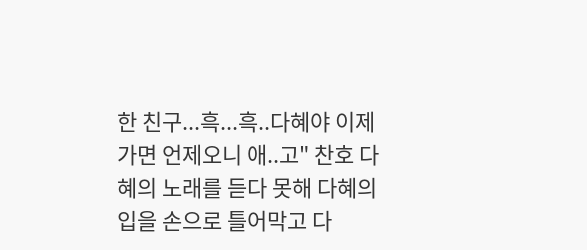한 친구...흑...흑..다혜야 이제가면 언제오니 애..고" 찬호 다혜의 노래를 듣다 못해 다혜의 입을 손으로 틀어막고 다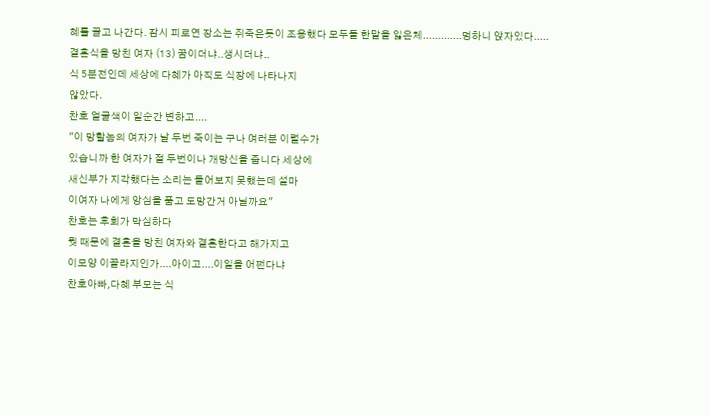혜를 끌고 나간다. 잠시 피로연 장소는 쥐죽은듯이 조용했다 모두들 한말을 잃은체.............멍하니 앉자있다.....
결혼식을 망친 여자 (13) 꿈이더냐..생시더냐..
식 5분전인데 세상에 다혜가 아직도 식장에 나타나지
않았다.
찬호 얼굴색이 일순간 변하고....
"이 망할놈의 여자가 날 두번 죽이는 구나 여러분 이럴수가
있습니까 한 여자가 절 두번이나 개망신을 줍니다 세상에
새신부가 지각했다는 소리는 들어보지 못했는데 설마
이여자 나에게 앙심을 품고 도망간거 아닐까요"
찬호는 후회가 막심하다
뭣 때문에 결혼을 망친 여자와 결혼한다고 해가지고
이모양 이꼴라지인가....아이고....이일을 어쩐다냐
찬호아빠,다혜 부모는 식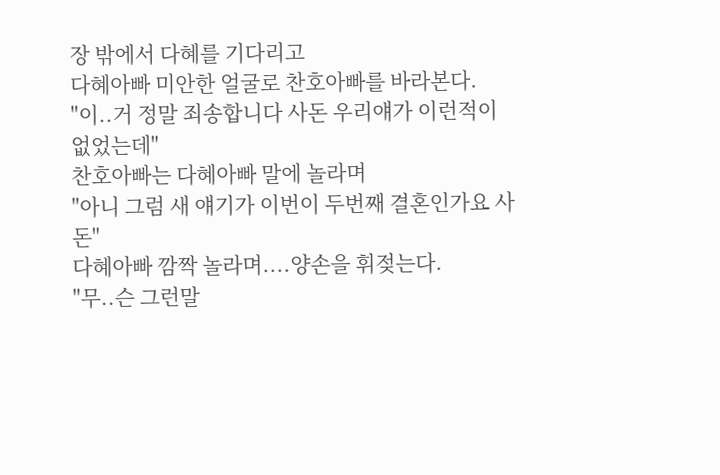장 밖에서 다혜를 기다리고
다혜아빠 미안한 얼굴로 찬호아빠를 바라본다.
"이..거 정말 죄송합니다 사돈 우리얘가 이런적이
없었는데"
찬호아빠는 다혜아빠 말에 놀라며
"아니 그럼 새 얘기가 이번이 두번째 결혼인가요 사돈"
다혜아빠 깜짝 놀라며....양손을 휘젖는다.
"무..슨 그런말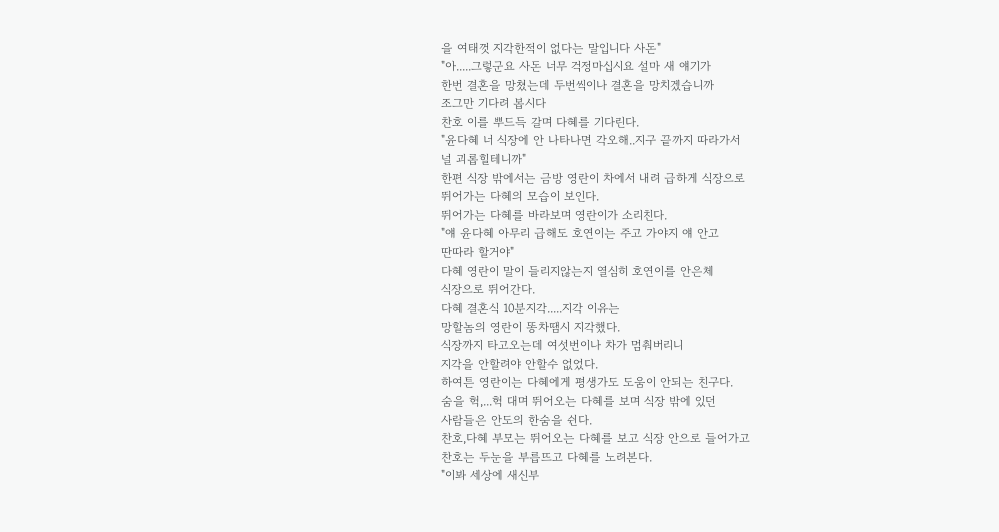을 여태껏 지각한적이 없다는 말입니다 사돈"
"아.....그렇군요 사돈 너무 걱정마십시요 설마 새 얘기가
한번 결혼을 망쳤는데 두번씩이나 결혼을 망치겠습니까
조그만 기다려 봅시다
찬호 이를 뿌드득 갈며 다혜를 기다린다.
"윤다혜 너 식장에 안 나타나면 각오해..지구 끝까지 따라가서
널 괴롭힐테니까"
한편 식장 밖에서는 금방 영란이 차에서 내려 급하게 식장으로
뛰어가는 다혜의 모습이 보인다.
뛰어가는 다혜를 바라보며 영란이가 소리친다.
"얘 윤다혜 아무리 급해도 호연이는 주고 가야지 얘 안고
딴따라 할거야"
다혜 영란이 말이 들리지않는지 열심히 호연이를 안은체
식장으로 뛰어간다.
다혜 결혼식 10분지각.....지각 이유는
망할놈의 영란이 똥차땜시 지각했다.
식장까지 타고오는데 여섯번이나 차가 멈춰버리니
지각을 안할려야 안할수 없었다.
하여튼 영란이는 다혜에게 평생가도 도움이 안되는 친구다.
숨을 헉,...헉 대며 뛰어오는 다혜를 보며 식장 밖에 있던
사람들은 안도의 한숨을 쉰다.
찬호,다혜 부모는 뛰어오는 다혜를 보고 식장 안으로 들어가고
찬호는 두눈을 부릅뜨고 다혜를 노려본다.
"이봐 세상에 새신부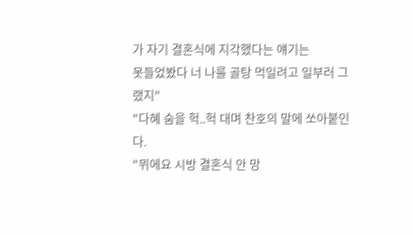가 자기 결혼식에 지각했다는 얘기는
못들었봤다 너 나를 골탕 먹일려고 일부러 그랬지"
"다혜 숨을 헉..헉 대며 찬호의 말에 쏘아붙인다.
"뮈에요 시방 결혼식 안 망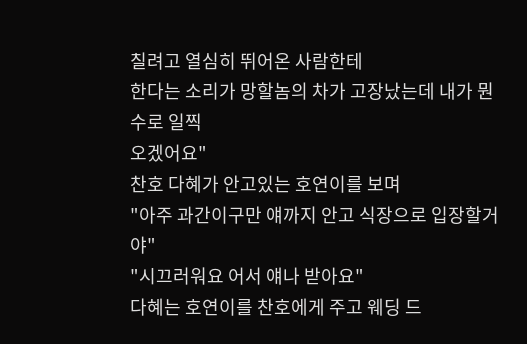칠려고 열심히 뛰어온 사람한테
한다는 소리가 망할놈의 차가 고장났는데 내가 뭔수로 일찍
오겠어요"
찬호 다혜가 안고있는 호연이를 보며
"아주 과간이구만 얘까지 안고 식장으로 입장할거야"
"시끄러워요 어서 얘나 받아요"
다혜는 호연이를 찬호에게 주고 웨딩 드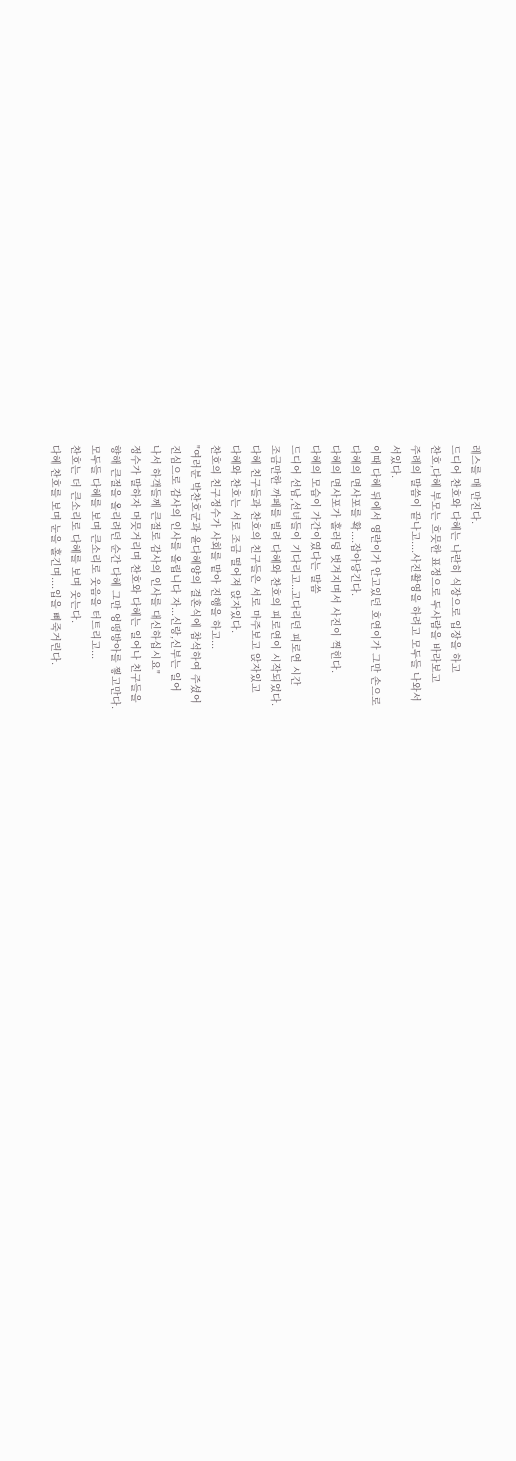레스를 매 만진다.
드디어 찬호와 다혜는 나란히 식장으로 입장을 하고
찬호,다혜 부모는 흐믓한 표정으로 두사람을 바라보고
주례의 말씀이 끝나고....사진촬영을 하려고 모두들 나와서
서있다.
이때 다혜 뒤에서 영란이가 안고있던 호연이가 그만 손으로
다혜의 면사포를 확....잡아당긴다.
다혜의 면사포가 홀러덩 벗겨지며서 사진이 찍힌다.
다혜의 모습이 가간이였다는 말씀
드디어 선남,선녀들이 기다리고..고다리던 피로연 시간
조금만한 까페를 빌려 다혜와 찬호의 피로연이 시작되었다.
다혜 친구들과 찬호의 친구들은 서로 마주보고 앉자있고
다혜와 찬호는 서로 조금 떨어져 앉자있다.
찬호의 친구정수가 사회를 맡아 진행을 하고...
"여러분 박찬호군과 윤다혜양의 결혼식에 참석하여 주셨어
진심으로 감사의 인사를 올립니다 자...신랑,신부는 일어
나서 하객들께 큰절로 감사의 인사를 대신하십시요"
정수가 말하자 머믓거리며 찬호와 다혜는 일어나 친구들을
향해 큰절을 올리려던 순간 다혜 그만 엉떵방아를 찧고만다.
모두들 다혜를 보며 큰소리로 웃음을 터트리고...
찬호는 더 큰소리로 다혜를 보며 웃는다.
다혜 찬호를 보며 눈을 홀긴며....입을 삐죽거린다.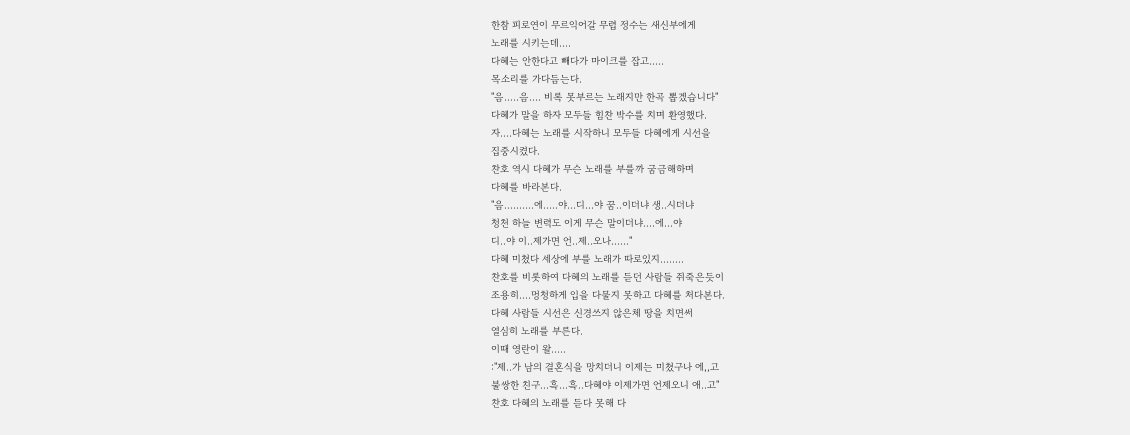한참 피로연이 무르익어갈 무렵 정수는 새신부에게
노래를 시키는데....
다혜는 안한다고 빼다가 마이크를 잡고.....
목소리를 가다듬는다.
"음.....음.... 비록 못부르는 노래지만 한곡 뽑겠습니다"
다혜가 말을 하자 모두들 힘찬 박수를 치며 환영했다.
자....다혜는 노래를 시작하니 모두들 다혜에게 시선을
집중시켰다.
찬호 역시 다혜가 무슨 노래를 부를까 굼금해하며
다혜를 바라본다.
"음..........에.....야...디...야 꿈..이더냐 생..시더냐
청천 하늘 변력도 이게 무슨 말이더냐....에...야
디..야 이..제가면 언..제..오나......"
다혜 미쳤다 세상에 부를 노래가 따로있지........
찬호를 비롯하여 다혜의 노래를 듣던 사람들 쥐죽은듯이
조용히....멍청하게 입을 다물지 못하고 다혜를 처다본다.
다혜 사람들 시선은 신경쓰지 않은체 땅을 치면써
열심히 노래를 부른다.
이때 영란이 왈.....
:"제..가 남의 결혼식을 망치더니 이제는 미쳤구나 에,,고
불쌍한 친구...흑...흑..다혜야 이제가면 언제오니 애..고"
찬호 다혜의 노래를 듣다 못해 다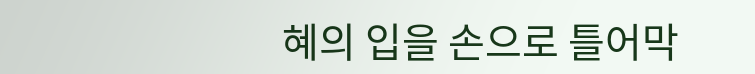혜의 입을 손으로 틀어막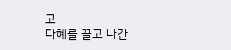고
다혜를 끌고 나간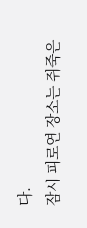다.
잠시 피로연 장소는 쥐죽은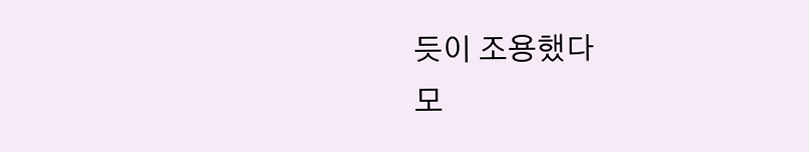듯이 조용했다
모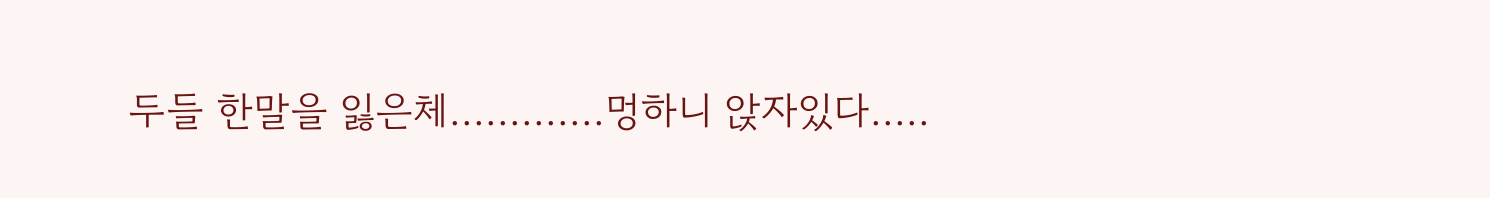두들 한말을 잃은체.............멍하니 앉자있다.....